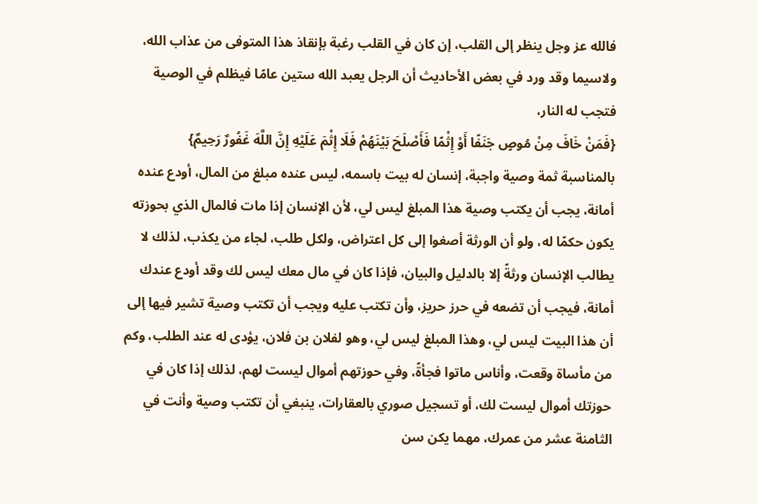فالله عز وجل ينظر إلى القلب، إن كان في القلب رغبة بإنقاذ هذا المتوفى من عذاب الله، ولاسيما وقد ورد في بعض الأحاديث أن الرجل يعبد الله ستين عامًا فيظلم في الوصية فتجب له النار،
{فَمَنْ خَافَ مِنْ مُوصٍ جَنَفًا أَوْ إِثْمًا فَأَصْلَحَ بَيْنَهُمْ فَلَا إِثْمَ عَلَيْهِ إِنَّ اللَّهَ غَفُورٌ رَحِيمٌ}
بالمناسبة ثمة وصية واجبة، إنسان له بيت باسمه، ليس عنده مبلغ من المال، أودع عنده أمانة، يجب أن يكتب وصية هذا المبلغ ليس لي، لأن الإنسان إذا مات فالمال الذي بحوزته يكون حكمًا له، ولو أن الورثة أصغوا إلى كل اعتراض، ولكل طلب، لجاء من يكذب، لذلك لا يطالب الإنسان ورثةً إلا بالدليل والبيان، فإذا كان في مال معك ليس لك وقد أودع عندك أمانة، فيجب أن تضعه في حرز حريز، وأن تكتب عليه ويجب أن تكتب وصية تشير فيها إلى أن هذا البيت ليس لي، وهذا المبلغ ليس لي، وهو لفلان بن فلان، يؤدى له عند الطلب، وكم من مأساة وقعت، وأناس ماتوا فجأةً، وفي حوزتهم أموال ليست لهم، لذلك إذا كان في حوزتك أموال ليست لك، أو تسجيل صوري بالعقارات، ينبغي أن تكتب وصية وأنت في الثامنة عشر من عمرك، مهما يكن سن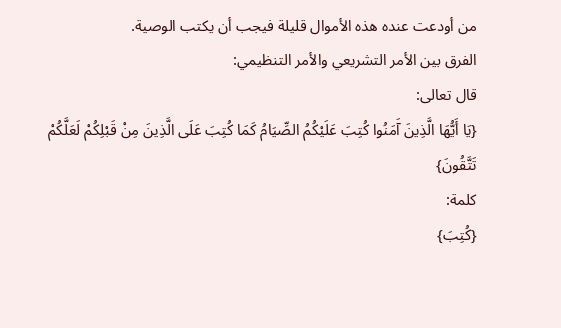من أودعت عنده هذه الأموال قليلة فيجب أن يكتب الوصية.
الفرق بين الأمر التشريعي والأمر التنظيمي:
قال تعالى:
{يَا أَيُّهَا الَّذِينَ آَمَنُوا كُتِبَ عَلَيْكُمُ الصِّيَامُ كَمَا كُتِبَ عَلَى الَّذِينَ مِنْ قَبْلِكُمْ لَعَلَّكُمْ تَتَّقُونَ}
كلمة:
{كُتِبَ}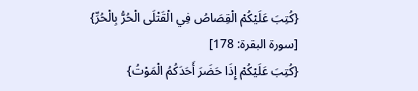{كُتِبَ عَلَيْكُمْ الْقِصَاصُ فِي الْقَتْلَى الْحُرُّ بِالْحُرِّ}
[سورة البقرة: 178]
{كُتِبَ عَلَيْكُمْ إِذَا حَضَرَ أَحَدَكُمُ الْمَوْتُ}